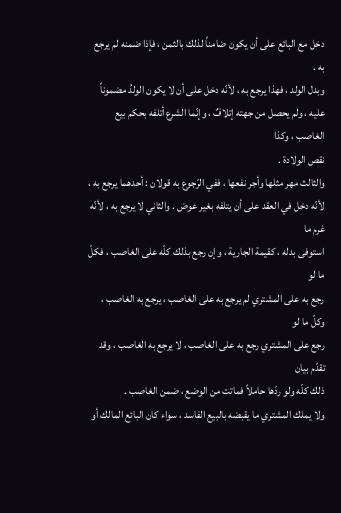دخل مع البائع على أن يكون ضامناً لذلك بالثمن ، فإذا ضمنه لم يرجع به .
وبدل الولد ، فهذا يرجع به ، لأنّه دخل على أن لا يكون الولدُ مضموناً
عليه ، ولم يحصل من جهته إتلافٌ ، وإنّما الشرع أتلفه بحكم بيع الغاصب ، وكذا
نقص الولادة .
والثالث مهر مثلها وأجر نفعها ، ففي الرّجوع به قولان : أحدهما يرجع به ،
لأنّه دخل في العقد على أن يتلفه بغير عوض . والثاني لا يرجع به ، لأنّه غرم ما
استوفى بدله ، كقيمة الجارية ، وإن رجع بذلك كلّه على الغاصب ، فكلّ ما لو
رجع به على المشتري لم يرجع به على الغاصب ، يرجع به الغاصب ، وكلّ ما لو
رجع على المشتري رجع به على الغاصب ، لا يرجع به الغاصب ، وقد تقدّم بيان
ذلك كلّه ولو ردّها حاملاً فماتت من الوضع ، ضمن الغاصب .
ولا يملك المشتري ما يقبضه بالبيع الفاسد ، سواء كان البائع المالك أو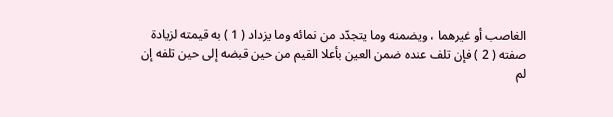الغاصب أو غيرهما ، ويضمنه وما يتجدّد من نمائه وما يزداد ( 1 ) به قيمته لزيادة
صفته ( 2 ) فإن تلف عنده ضمن العين بأعلا القيم من حين قبضه إلى حين تلفه إن
لم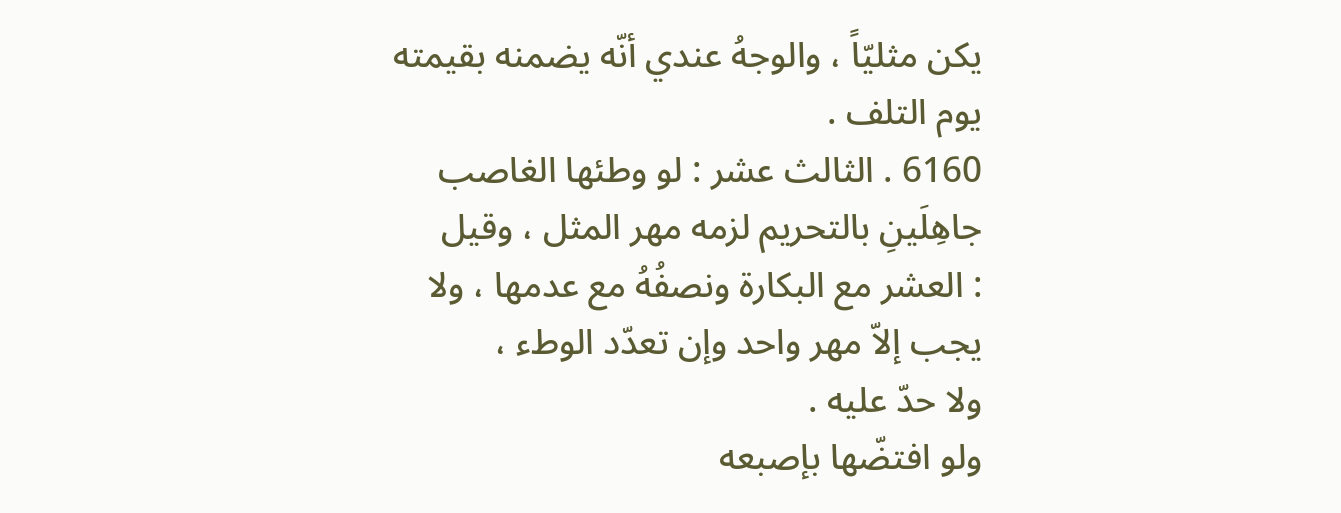يكن مثليّاً ، والوجهُ عندي أنّه يضمنه بقيمته يوم التلف .
6160 . الثالث عشر : لو وطئها الغاصب جاهِلَينِ بالتحريم لزمه مهر المثل ، وقيل
: العشر مع البكارة ونصفُهُ مع عدمها ، ولا يجب إلاّ مهر واحد وإن تعدّد الوطء ،
ولا حدّ عليه .
ولو افتضّها بإصبعه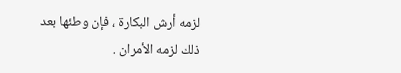لزمه أرش البكارة ، فإن وطئها بعد ذلك لزمه الأمران .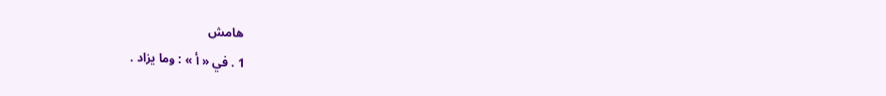هامش
1 . في « أ » : وما يزاد .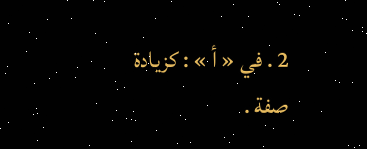2 . في « أ » : كزيادة صفة .